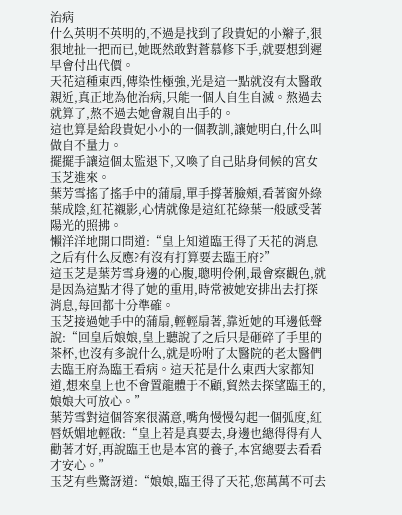治病
什么英明不英明的,不過是找到了段貴妃的小辮子,狠狠地扯一把而已,她既然敢對蒼慕修下手,就要想到遲早會付出代價。
天花這種東西,傳染性極強,光是這一點就沒有太醫敢親近,真正地為他治病,只能一個人自生自滅。熬過去就算了,熬不過去她會親自出手的。
這也算是給段貴妃小小的一個教訓,讓她明白,什么叫做自不量力。
擺擺手讓這個太監退下,又喚了自己貼身伺候的宮女玉芝進來。
葉芳雪搖了搖手中的蒲扇,單手撐著臉頰,看著窗外綠葉成陰,紅花襯影,心情就像是這紅花綠葉一般感受著陽光的照拂。
懶洋洋地開口問道:“皇上知道臨王得了天花的消息之后有什么反應?有沒有打算要去臨王府?”
這玉芝是葉芳雪身邊的心腹,聰明伶俐,最會察觀色,就是因為這點才得了她的重用,時常被她安排出去打探消息,每回都十分準確。
玉芝接過她手中的蒲扇,輕輕扇著,靠近她的耳邊低聲說:“回皇后娘娘,皇上聽說了之后只是砸碎了手里的茶杯,也沒有多說什么,就是吩咐了太醫院的老太醫們去臨王府為臨王看病。這天花是什么東西大家都知道,想來皇上也不會置龍體于不顧,貿然去探望臨王的,娘娘大可放心。”
葉芳雪對這個答案很滿意,嘴角慢慢勾起一個弧度,紅唇妖媚地輕啟:“皇上若是真要去,身邊也總得得有人勸著才好,再說臨王也是本宮的養子,本宮總要去看看才安心。”
玉芝有些驚訝道:“娘娘,臨王得了天花,您萬萬不可去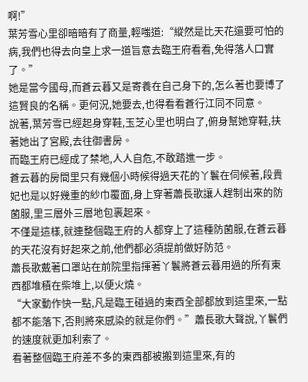啊!”
葉芳雪心里卻暗暗有了商量,輕嗤道:“縱然是比天花還要可怕的病,我們也得去向皇上求一道旨意去臨王府看看,免得落人口實了。”
她是當今國母,而蒼云暮又是寄養在自己身下的,怎么著也要博了這賢良的名稱。更何況,她要去,也得看看蒼行江同不同意。
說著,葉芳雪已經起身穿鞋,玉芝心里也明白了,俯身幫她穿鞋,扶著她出了宮殿,去往御書房。
而臨王府已經成了禁地,人人自危,不敢踏進一步。
蒼云暮的房間里只有幾個小時候得過天花的丫鬟在伺候著,段貴妃也是以好幾重的紗巾覆面,身上穿著蕭長歌讓人趕制出來的防菌服,里三層外三層地包裹起來。
不僅是這樣,就連整個臨王府的人都穿上了這種防菌服,在蒼云暮的天花沒有好起來之前,他們都必須提前做好防范。
蕭長歌戴著口罩站在前院里指揮著丫鬟將蒼云暮用過的所有東西都堆積在柴堆上,以便火燒。
“大家動作快一點,凡是臨王碰過的東西全部都放到這里來,一點都不能落下,否則將來感染的就是你們。”蕭長歌大聲說,丫鬟們的速度就更加利索了。
看著整個臨王府差不多的東西都被搬到這里來,有的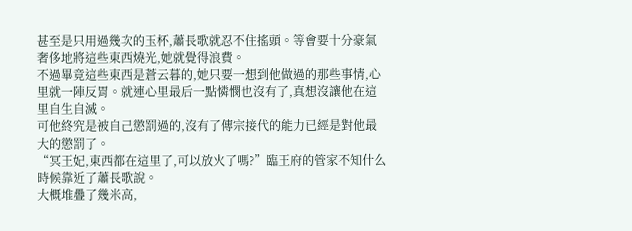甚至是只用過幾次的玉杯,蕭長歌就忍不住搖頭。等會要十分豪氣奢侈地將這些東西燒光,她就覺得浪費。
不過畢竟這些東西是蒼云暮的,她只要一想到他做過的那些事情,心里就一陣反胃。就連心里最后一點憐憫也沒有了,真想沒讓他在這里自生自滅。
可他終究是被自己懲罰過的,沒有了傳宗接代的能力已經是對他最大的懲罰了。
“冥王妃,東西都在這里了,可以放火了嗎?”臨王府的管家不知什么時候靠近了蕭長歌說。
大概堆疊了幾米高,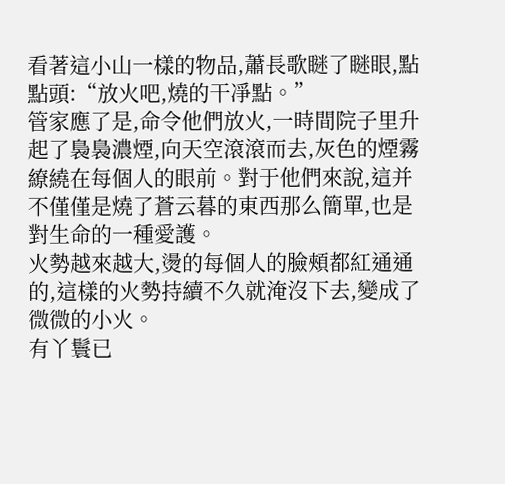看著這小山一樣的物品,蕭長歌瞇了瞇眼,點點頭:“放火吧,燒的干凈點。”
管家應了是,命令他們放火,一時間院子里升起了裊裊濃煙,向天空滾滾而去,灰色的煙霧繚繞在每個人的眼前。對于他們來說,這并不僅僅是燒了蒼云暮的東西那么簡單,也是對生命的一種愛護。
火勢越來越大,燙的每個人的臉頰都紅通通的,這樣的火勢持續不久就淹沒下去,變成了微微的小火。
有丫鬟已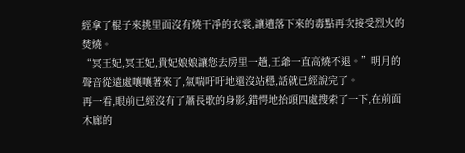經拿了棍子來挑里面沒有燒干凈的衣裳,讓遺落下來的毒點再次接受烈火的焚燒。
“冥王妃,冥王妃,貴妃娘娘讓您去房里一趟,王爺一直高燒不退。”明月的聲音從遠處嚷嚷著來了,氣喘吁吁地還沒站穩,話就已經說完了。
再一看,眼前已經沒有了蕭長歌的身影,錯愕地抬頭四處搜索了一下,在前面木廊的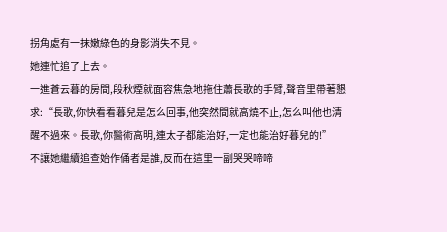拐角處有一抹嫩綠色的身影消失不見。
她連忙追了上去。
一進蒼云暮的房間,段秋煙就面容焦急地拖住蕭長歌的手臂,聲音里帶著懇求:“長歌,你快看看暮兒是怎么回事,他突然間就高燒不止,怎么叫他也清醒不過來。長歌,你醫術高明,連太子都能治好,一定也能治好暮兒的!”
不讓她繼續追查始作俑者是誰,反而在這里一副哭哭啼啼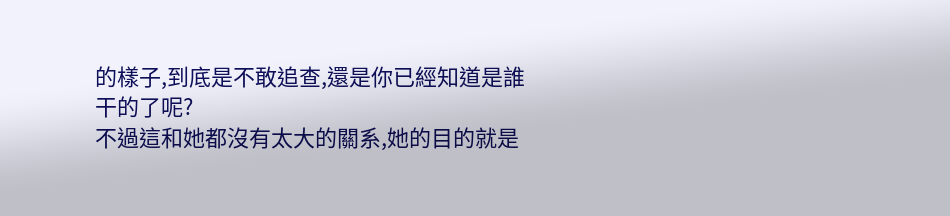的樣子,到底是不敢追查,還是你已經知道是誰干的了呢?
不過這和她都沒有太大的關系,她的目的就是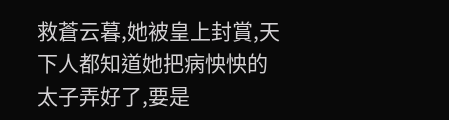救蒼云暮,她被皇上封賞,天下人都知道她把病怏怏的太子弄好了,要是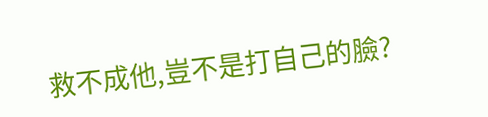救不成他,豈不是打自己的臉?